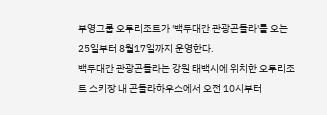부영그룹 오투리조트가 '백두대간 관광곤돌라'를 오는 25일부터 8월17일까지 운영한다.
백두대간 관광곤돌라는 강원 태백시에 위치한 오투리조트 스키장 내 곤돌라하우스에서 오전 10시부터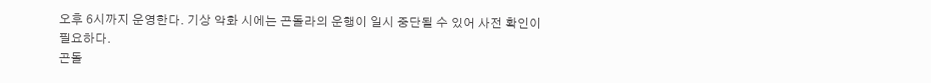오후 6시까지 운영한다. 기상 악화 시에는 곤돌라의 운행이 일시 중단될 수 있어 사전 확인이 필요하다.
곤돌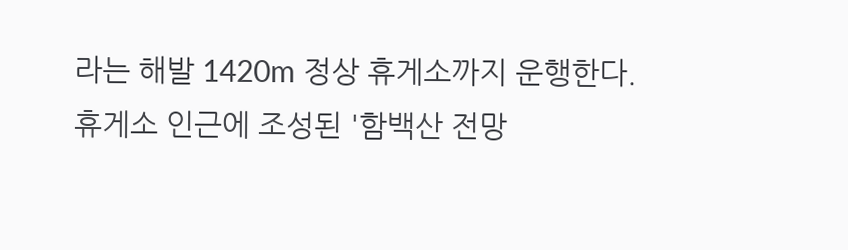라는 해발 1420m 정상 휴게소까지 운행한다.
휴게소 인근에 조성된 '함백산 전망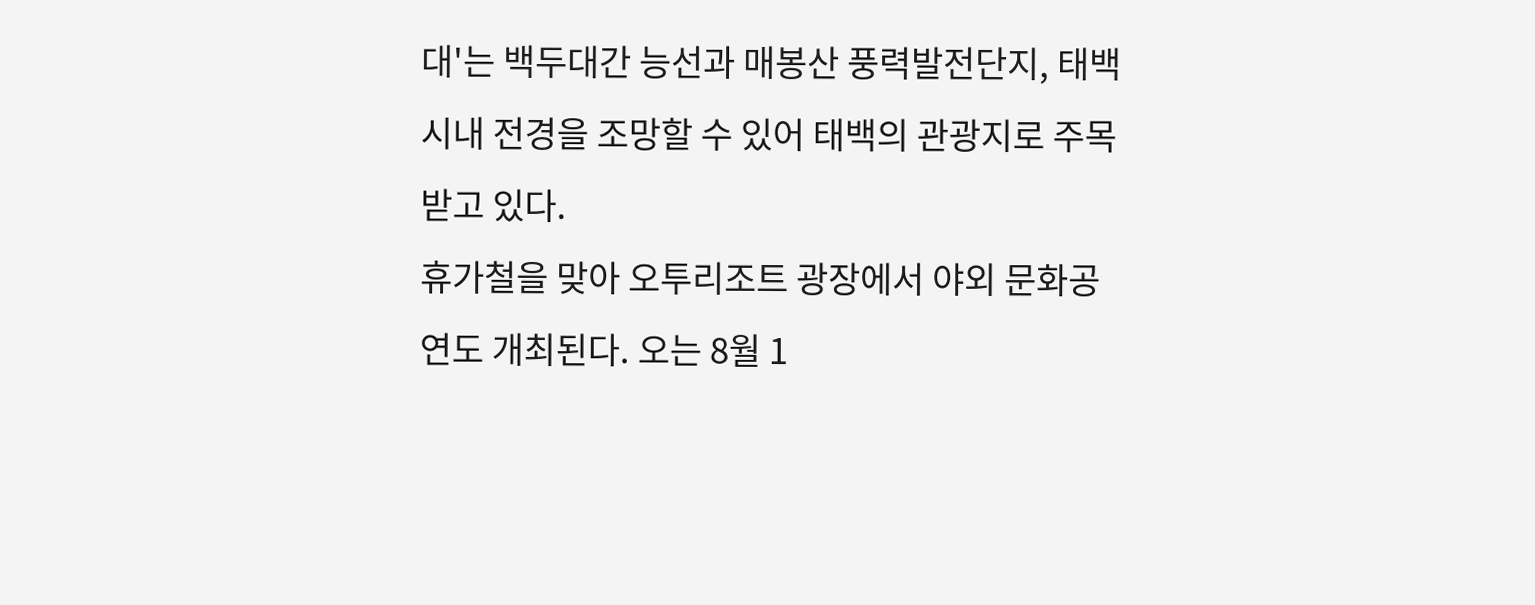대'는 백두대간 능선과 매봉산 풍력발전단지, 태백 시내 전경을 조망할 수 있어 태백의 관광지로 주목받고 있다.
휴가철을 맞아 오투리조트 광장에서 야외 문화공연도 개최된다. 오는 8월 1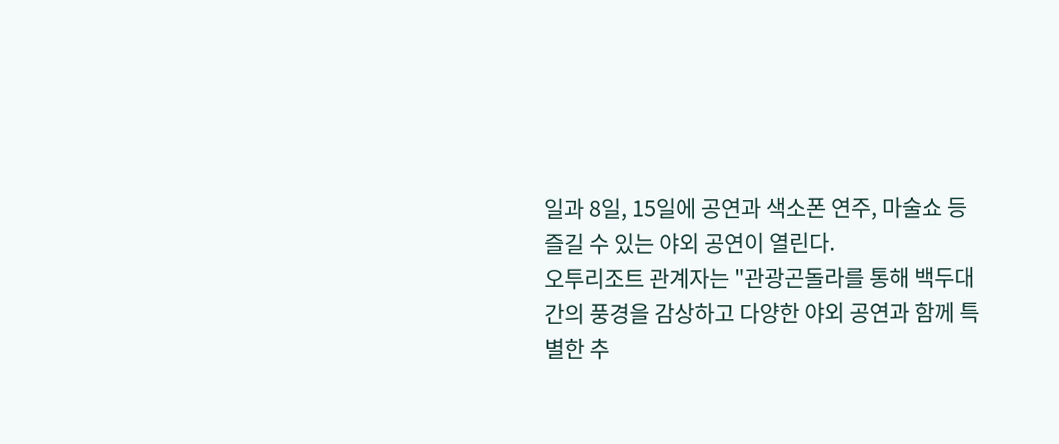일과 8일, 15일에 공연과 색소폰 연주, 마술쇼 등 즐길 수 있는 야외 공연이 열린다.
오투리조트 관계자는 "관광곤돌라를 통해 백두대간의 풍경을 감상하고 다양한 야외 공연과 함께 특별한 추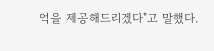억을 제공해드리겠다"고 말했다.